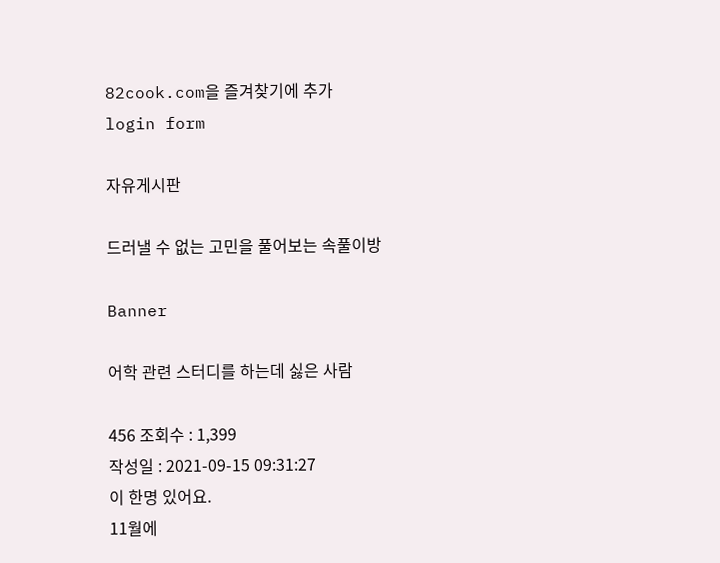82cook.com을 즐겨찾기에 추가
login form

자유게시판

드러낼 수 없는 고민을 풀어보는 속풀이방

Banner

어학 관련 스터디를 하는데 싫은 사람

456 조회수 : 1,399
작성일 : 2021-09-15 09:31:27
이 한명 있어요.
11월에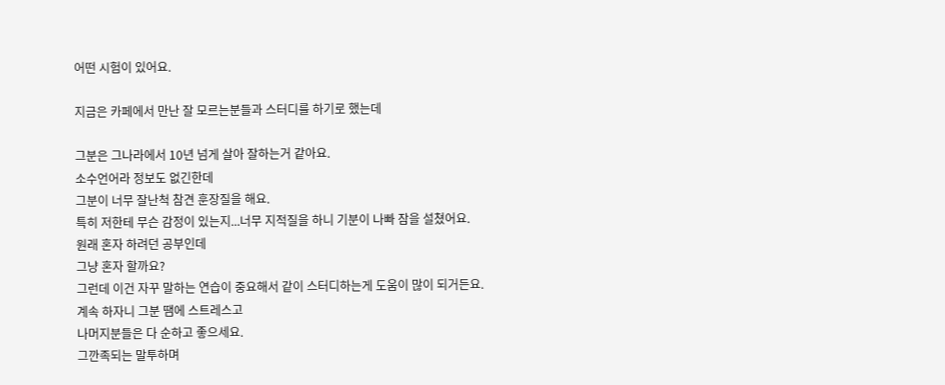어떤 시험이 있어요.

지금은 카페에서 만난 잘 모르는분들과 스터디를 하기로 했는데

그분은 그나라에서 10년 넘게 살아 잘하는거 같아요.
소수언어라 정보도 없긴한데
그분이 너무 잘난척 참견 훈장질을 해요.
특히 저한테 무슨 감정이 있는지...너무 지적질을 하니 기분이 나빠 잠을 설쳤어요.
원래 혼자 하려던 공부인데
그냥 혼자 할까요?
그런데 이건 자꾸 말하는 연습이 중요해서 같이 스터디하는게 도움이 많이 되거든요.
계속 하자니 그분 땜에 스트레스고
나머지분들은 다 순하고 좋으세요.
그깐족되는 말투하며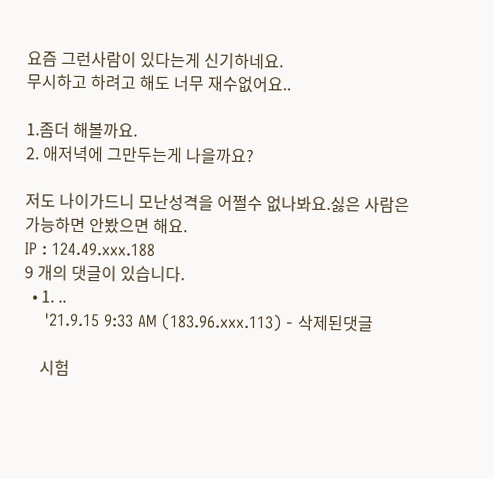요즘 그런사람이 있다는게 신기하네요.
무시하고 하려고 해도 너무 재수없어요..

1.좀더 해볼까요.
2. 애저녁에 그만두는게 나을까요?

저도 나이가드니 모난성격을 어쩔수 없나봐요.싫은 사람은 가능하면 안봤으면 해요.
IP : 124.49.xxx.188
9 개의 댓글이 있습니다.
  • 1. ..
    '21.9.15 9:33 AM (183.96.xxx.113) - 삭제된댓글

    시험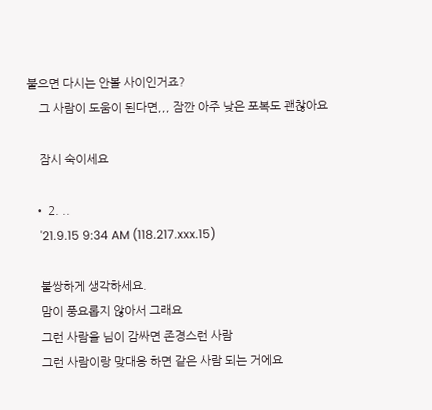붙으면 다시는 안볼 사이인거죠?
    그 사람이 도움이 된다면,,, 잠깐 아주 낮은 포복도 괜찮아요

    잠시 숙이세요

  • 2. ..
    '21.9.15 9:34 AM (118.217.xxx.15)

    불쌍하게 생각하세요.
    맘이 풍요롭지 않아서 그래요
    그런 사람을 님이 감싸면 존경스런 사람
    그런 사람이랑 맞대응 하면 같은 사람 되는 거에요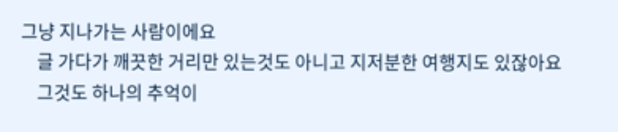그냥 지나가는 사람이에요
    글 가다가 깨끗한 거리만 있는것도 아니고 지저분한 여행지도 있잖아요
    그것도 하나의 추억이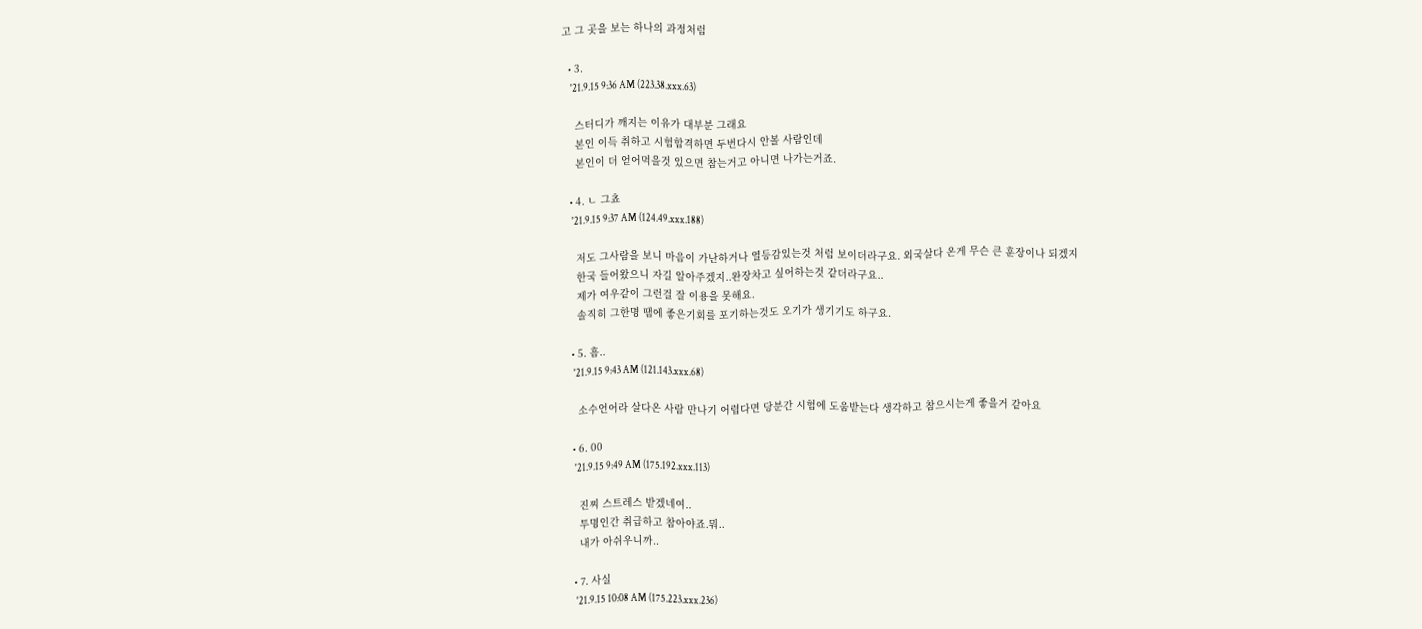고 그 곳을 보는 하나의 과정처럼

  • 3.
    '21.9.15 9:36 AM (223.38.xxx.63)

    스터디가 깨지는 이유가 대부분 그래요
    본인 이득 취하고 시험합격하면 두번다시 안볼 사람인데
    본인이 더 얻어먹을것 있으면 참는거고 아니면 나가는거죠.

  • 4. ㄴ 그쵸
    '21.9.15 9:37 AM (124.49.xxx.188)

    저도 그사람을 보니 마음이 가난하거나 열등감있는것 처럼 보이더라구요. 외국살다 온게 무슨 큰 훈장이나 되겠지
    한국 들어왔으니 자길 알아주겠지..완장차고 싶어하는것 같더라구요..
    제가 여우같이 그런걸 잘 이용을 못해요.
    솔직히 그한명 땜에 좋은기회를 포기하는것도 오기가 생기기도 하구요.

  • 5. 흠..
    '21.9.15 9:43 AM (121.143.xxx.68)

    소수언어라 살다온 사람 만나기 어렵다면 당분간 시험에 도움받는다 생각하고 참으시는게 좋을거 같아요

  • 6. 00
    '21.9.15 9:49 AM (175.192.xxx.113)

    진찌 스트레스 받겠네여..
    투명인간 취급하고 참아야죠.뭐..
    내가 아쉬우니까..

  • 7. 사실
    '21.9.15 10:08 AM (175.223.xxx.236)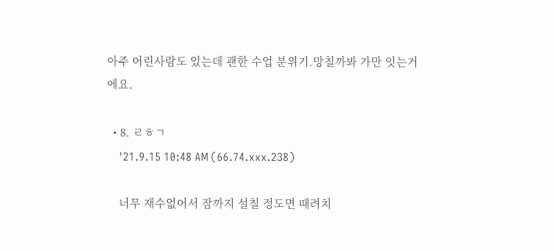아주 어린사람도 있는데 괜한 수업 분위기.망칠까봐 가만 잇는거에요.

  • 8. ㄹㅎㄱ
    '21.9.15 10:48 AM (66.74.xxx.238)

    너무 재수없어서 잠까지 설칠 정도면 때려치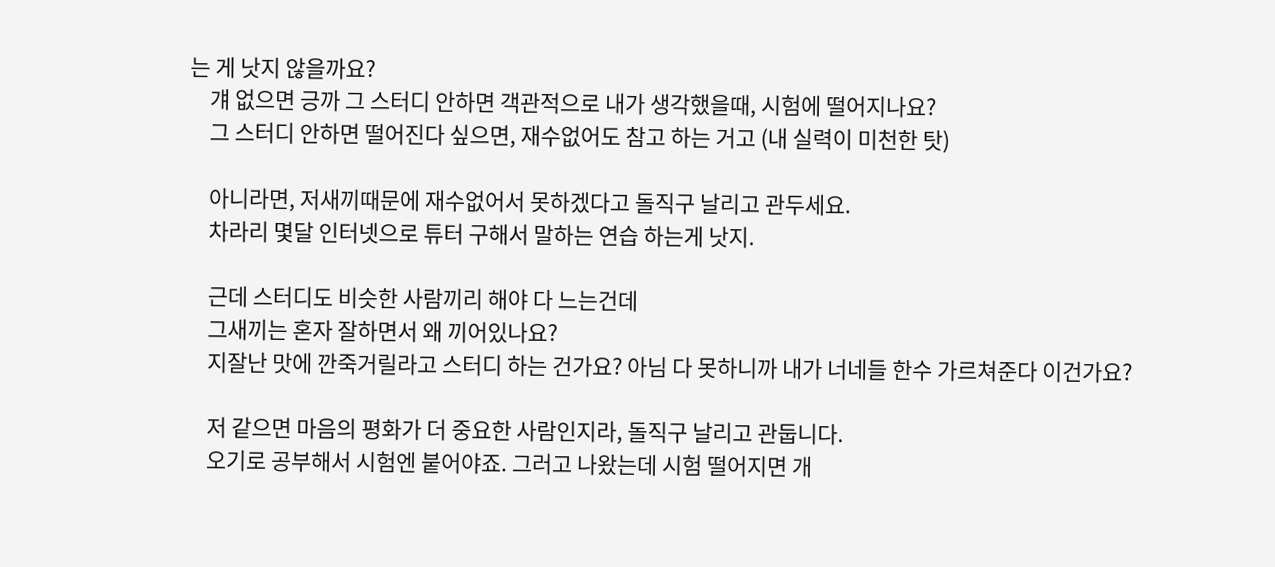는 게 낫지 않을까요?
    걔 없으면 긍까 그 스터디 안하면 객관적으로 내가 생각했을때, 시험에 떨어지나요?
    그 스터디 안하면 떨어진다 싶으면, 재수없어도 참고 하는 거고 (내 실력이 미천한 탓)

    아니라면, 저새끼때문에 재수없어서 못하겠다고 돌직구 날리고 관두세요.
    차라리 몇달 인터넷으로 튜터 구해서 말하는 연습 하는게 낫지.

    근데 스터디도 비슷한 사람끼리 해야 다 느는건데
    그새끼는 혼자 잘하면서 왜 끼어있나요?
    지잘난 맛에 깐죽거릴라고 스터디 하는 건가요? 아님 다 못하니까 내가 너네들 한수 가르쳐준다 이건가요?

    저 같으면 마음의 평화가 더 중요한 사람인지라, 돌직구 날리고 관둡니다.
    오기로 공부해서 시험엔 붙어야죠. 그러고 나왔는데 시험 떨어지면 개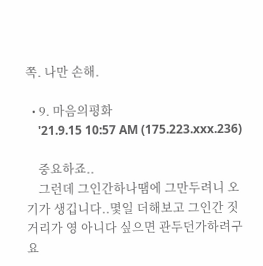쪽. 나만 손해.

  • 9. 마음의평화
    '21.9.15 10:57 AM (175.223.xxx.236)

    중요하죠..
    그런데 그인간하나땜에 그만두려니 오기가 생깁니다..몇일 더해보고 그인간 짓거리가 영 아니다 싶으면 관두던가하려구요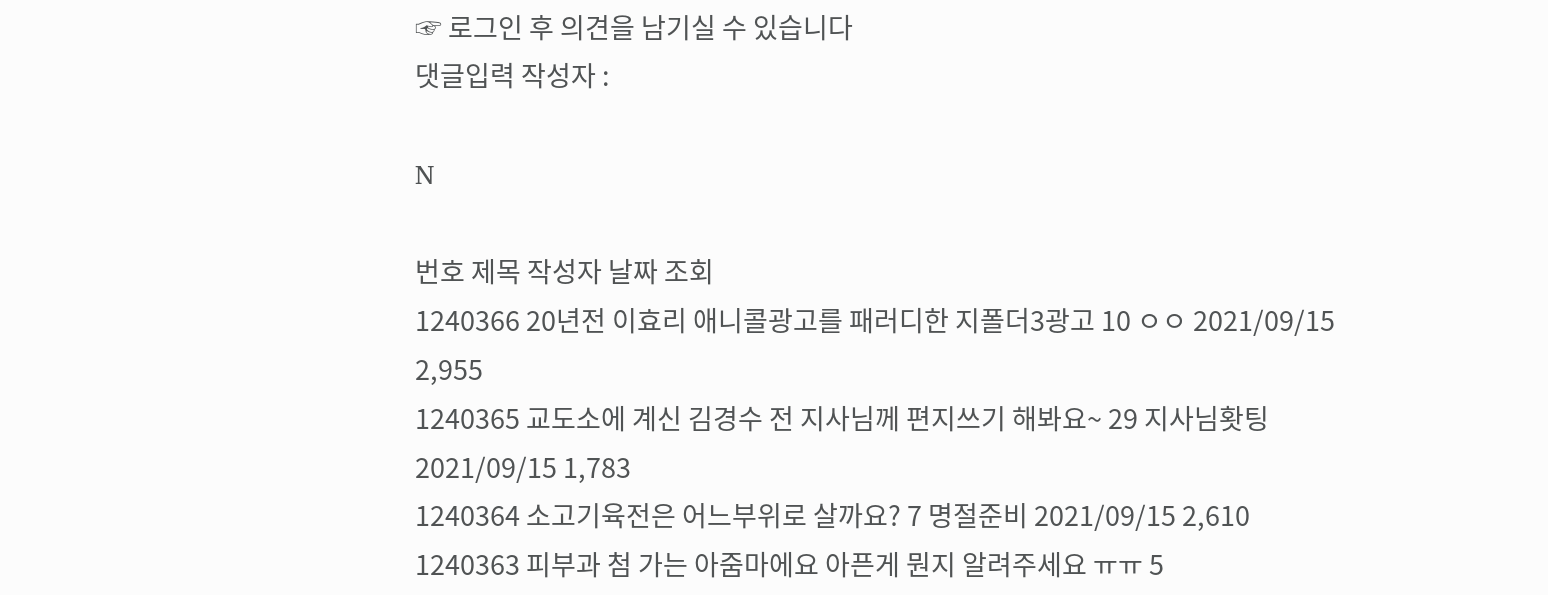☞ 로그인 후 의견을 남기실 수 있습니다
댓글입력 작성자 :

N

번호 제목 작성자 날짜 조회
1240366 20년전 이효리 애니콜광고를 패러디한 지폴더3광고 10 ㅇㅇ 2021/09/15 2,955
1240365 교도소에 계신 김경수 전 지사님께 편지쓰기 해봐요~ 29 지사님홧팅 2021/09/15 1,783
1240364 소고기육전은 어느부위로 살까요? 7 명절준비 2021/09/15 2,610
1240363 피부과 첨 가는 아줌마에요 아픈게 뭔지 알려주세요 ㅠㅠ 5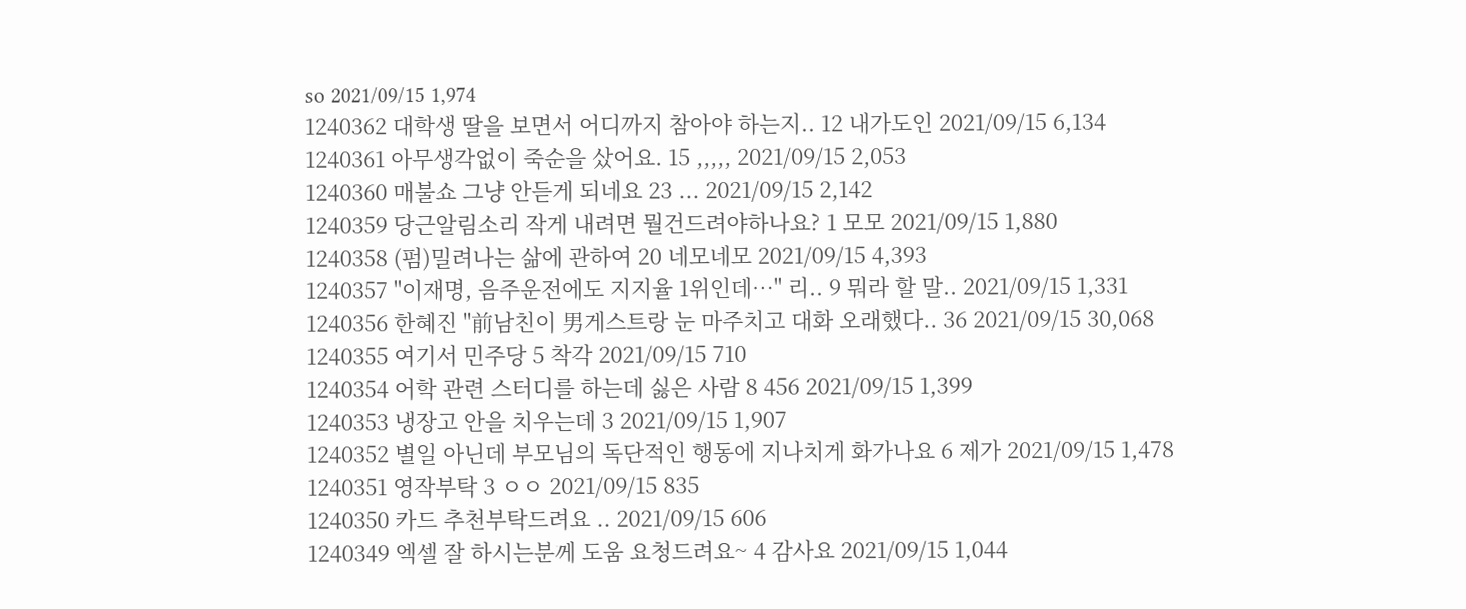so 2021/09/15 1,974
1240362 대학생 딸을 보면서 어디까지 참아야 하는지.. 12 내가도인 2021/09/15 6,134
1240361 아무생각없이 죽순을 샀어요. 15 ,,,,, 2021/09/15 2,053
1240360 매불쇼 그냥 안듣게 되네요 23 ... 2021/09/15 2,142
1240359 당근알림소리 작게 내려면 뭘건드려야하나요? 1 모모 2021/09/15 1,880
1240358 (펌)밀려나는 삶에 관하여 20 네모네모 2021/09/15 4,393
1240357 "이재명, 음주운전에도 지지율 1위인데…" 리.. 9 뭐라 할 말.. 2021/09/15 1,331
1240356 한혜진 "前남친이 男게스트랑 눈 마주치고 대화 오래했다.. 36 2021/09/15 30,068
1240355 여기서 민주당 5 착각 2021/09/15 710
1240354 어학 관련 스터디를 하는데 싫은 사람 8 456 2021/09/15 1,399
1240353 냉장고 안을 치우는데 3 2021/09/15 1,907
1240352 별일 아닌데 부모님의 독단적인 행동에 지나치게 화가나요 6 제가 2021/09/15 1,478
1240351 영작부탁 3 ㅇㅇ 2021/09/15 835
1240350 카드 추천부탁드려요 .. 2021/09/15 606
1240349 엑셀 잘 하시는분께 도움 요청드려요~ 4 감사요 2021/09/15 1,044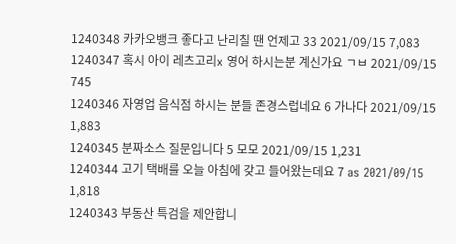1240348 카카오뱅크 좋다고 난리칠 땐 언제고 33 2021/09/15 7,083
1240347 혹시 아이 레츠고리x 영어 하시는분 계신가요 ㄱㅂ 2021/09/15 745
1240346 자영업 음식점 하시는 분들 존경스럽네요 6 가나다 2021/09/15 1,883
1240345 분짜소스 질문입니다 5 모모 2021/09/15 1,231
1240344 고기 택배를 오늘 아침에 갖고 들어왔는데요 7 as 2021/09/15 1,818
1240343 부동산 특검을 제안합니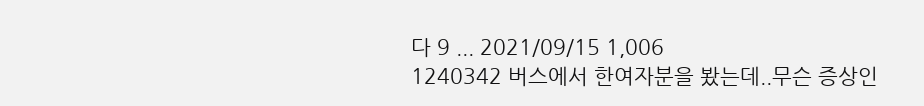다 9 ... 2021/09/15 1,006
1240342 버스에서 한여자분을 봤는데..무슨 증상인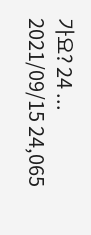가요? 24 ... 2021/09/15 24,065